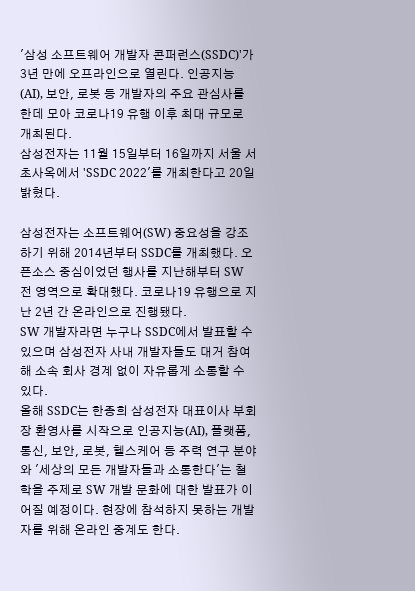'삼성 소프트웨어 개발자 콘퍼런스(SSDC)'가 3년 만에 오프라인으로 열린다. 인공지능(AI), 보안, 로봇 등 개발자의 주요 관심사를 한데 모아 코로나19 유행 이후 최대 규모로 개최된다.
삼성전자는 11월 15일부터 16일까지 서울 서초사옥에서 'SSDC 2022'를 개최한다고 20일 밝혔다.

삼성전자는 소프트웨어(SW) 중요성을 강조하기 위해 2014년부터 SSDC를 개최했다. 오픈소스 중심이었던 행사를 지난해부터 SW 전 영역으로 확대했다. 코로나19 유행으로 지난 2년 간 온라인으로 진행됐다.
SW 개발자라면 누구나 SSDC에서 발표할 수 있으며 삼성전자 사내 개발자들도 대거 참여해 소속 회사 경계 없이 자유롭게 소통할 수 있다.
올해 SSDC는 한종희 삼성전자 대표이사 부회장 환영사를 시작으로 인공지능(AI), 플랫폼, 통신, 보안, 로봇, 헬스케어 등 주력 연구 분야와 '세상의 모든 개발자들과 소통한다'는 철학을 주제로 SW 개발 문화에 대한 발표가 이어질 예정이다. 현장에 참석하지 못하는 개발자를 위해 온라인 중계도 한다.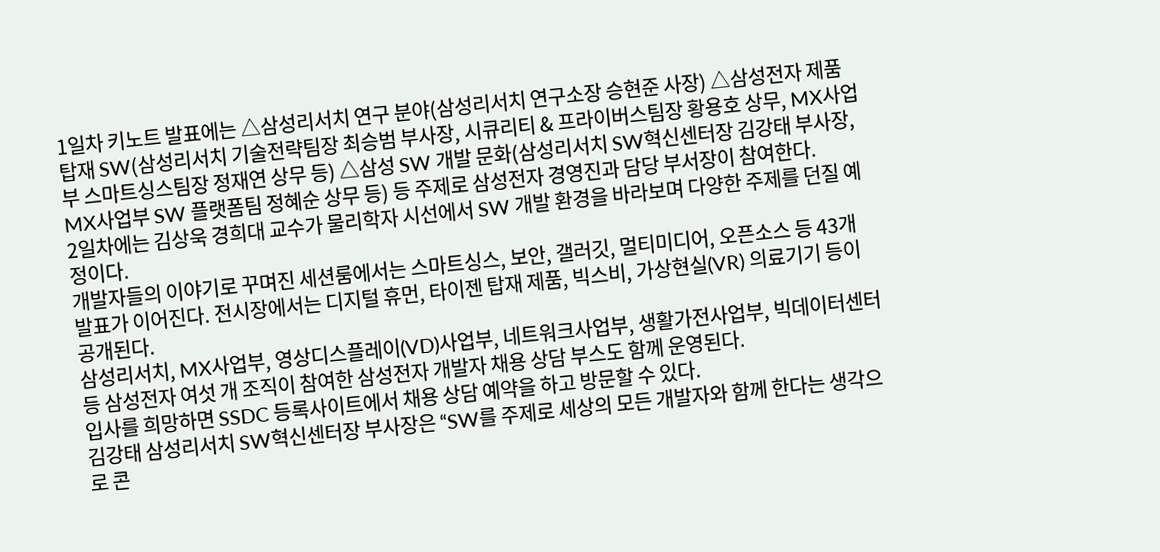1일차 키노트 발표에는 △삼성리서치 연구 분야(삼성리서치 연구소장 승현준 사장) △삼성전자 제품 탑재 SW(삼성리서치 기술전략팀장 최승범 부사장, 시큐리티 & 프라이버스팀장 황용호 상무, MX사업부 스마트싱스팀장 정재연 상무 등) △삼성 SW 개발 문화(삼성리서치 SW혁신센터장 김강태 부사장, MX사업부 SW 플랫폼팀 정혜순 상무 등) 등 주제로 삼성전자 경영진과 담당 부서장이 참여한다.
2일차에는 김상욱 경희대 교수가 물리학자 시선에서 SW 개발 환경을 바라보며 다양한 주제를 던질 예정이다.
개발자들의 이야기로 꾸며진 세션룸에서는 스마트싱스, 보안, 갤러깃, 멀티미디어, 오픈소스 등 43개 발표가 이어진다. 전시장에서는 디지털 휴먼, 타이젠 탑재 제품, 빅스비, 가상현실(VR) 의료기기 등이 공개된다.
삼성리서치, MX사업부, 영상디스플레이(VD)사업부, 네트워크사업부, 생활가전사업부, 빅데이터센터 등 삼성전자 여섯 개 조직이 참여한 삼성전자 개발자 채용 상담 부스도 함께 운영된다.
입사를 희망하면 SSDC 등록사이트에서 채용 상담 예약을 하고 방문할 수 있다.
김강태 삼성리서치 SW혁신센터장 부사장은 “SW를 주제로 세상의 모든 개발자와 함께 한다는 생각으로 콘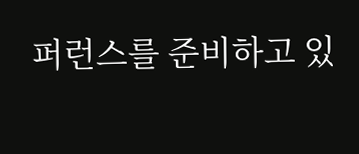퍼런스를 준비하고 있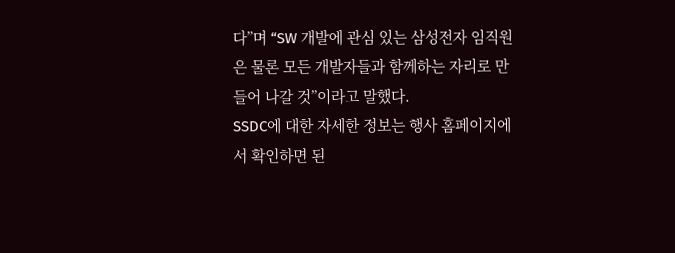다”며 “SW 개발에 관심 있는 삼성전자 임직원은 물론 모든 개발자들과 함께하는 자리로 만들어 나갈 것”이라고 말했다.
SSDC에 대한 자세한 정보는 행사 홈페이지에서 확인하면 된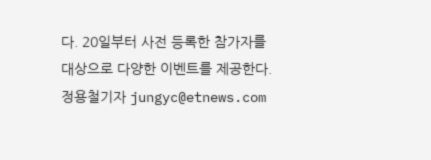다. 20일부터 사전 등록한 참가자를 대상으로 다양한 이벤트를 제공한다.
정용철기자 jungyc@etnews.com